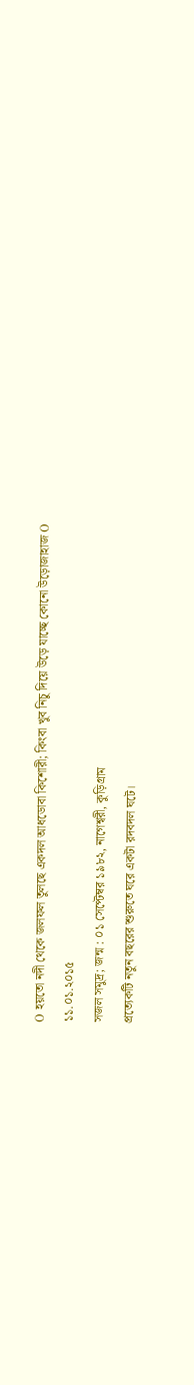Ο হয়তো নদী থেকে জলফল তুলছে একদল আধডোবা কিশোরী; কিংবা খুব নিচু দিয়ে উড়ে যাচ্ছে কোনো উড়োজাহাজ Ο
১১.০১.২০১৫
সজল সমুদ্র; জন্ম : ০১ সেপ্টেম্বর ১৯৮২, নাগেশ্বরী, কুড়িগ্রাম
প্রত্যেকটি নতুন বছরের শুরুতে ঘরে একটা রদবদল ঘটে।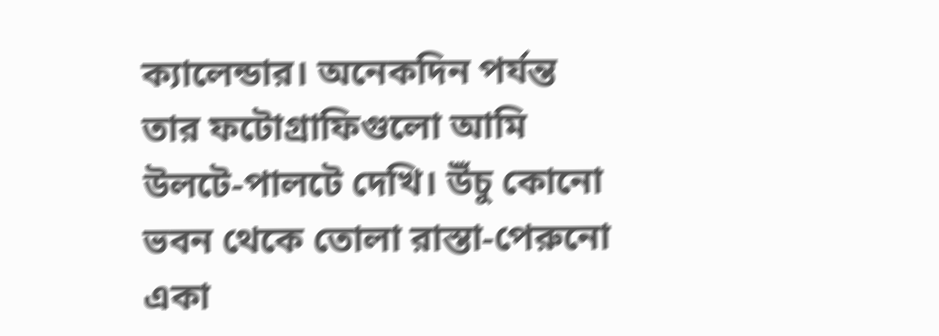ক্যালেন্ডার। অনেকদিন পর্যন্ত তার ফটোগ্রাফিগুলো আমি উলটে-পালটে দেখি। উঁচু কোনো ভবন থেকে তোলা রাস্তা-পেরুনো একা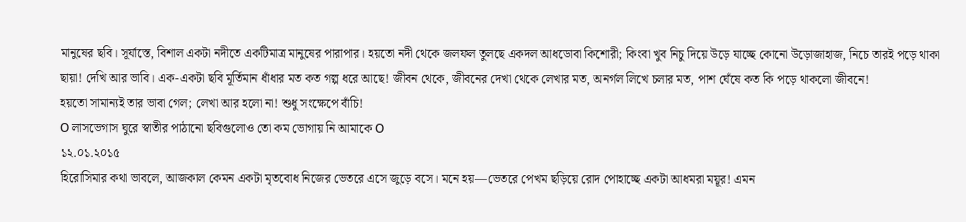মানুষের ছবি। সূর্যাস্তে, বিশাল একটা নদীতে একটিমাত্র মানুষের পারাপার। হয়তো নদী থেকে জলফল তুলছে একদল আধডোবা কিশোরী; কিংবা খুব নিচু দিয়ে উড়ে যাচ্ছে কোনো উড়োজাহাজ, নিচে তারই পড়ে থাকা ছায়া! দেখি আর ভাবি। এক-একটা ছবি মূর্তিমান ধাঁধার মত কত গল্প ধরে আছে! জীবন থেকে, জীবনের দেখা থেকে লেখার মত, অনর্গল লিখে চলার মত, পাশ ঘেঁষে কত কি পড়ে থাকলো জীবনে!
হয়তো সামান্যই তার ভাবা গেল; লেখা আর হলো না! শুধু সংক্ষেপে বাঁচি!
Ο লাসভেগাস ঘুরে স্বাতীর পাঠানো ছবিগুলোও তো কম ভোগায় নি আমাকে Ο
১২.০১.২০১৫
হিরোসিমার কথা ভাবলে, আজকাল কেমন একটা মৃতবোধ নিজের ভেতরে এসে জুড়ে বসে। মনে হয়—ভেতরে পেখম ছড়িয়ে রোদ পোহাচ্ছে একটা আধমরা ময়ূর! এমন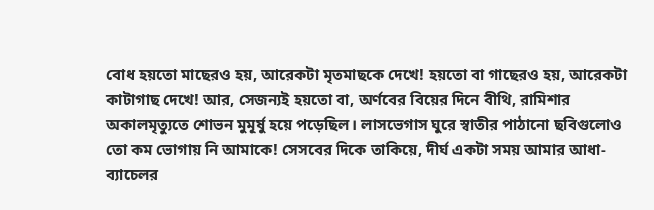বোধ হয়তো মাছেরও হয়, আরেকটা মৃতমাছকে দেখে! হয়তো বা গাছেরও হয়, আরেকটা কাটাগাছ দেখে! আর, সেজন্যই হয়তো বা, অর্ণবের বিয়ের দিনে বীথি, রামিশার অকালমৃত্যুতে শোভন মুমূর্ষু হয়ে পড়েছিল। লাসভেগাস ঘুরে স্বাতীর পাঠানো ছবিগুলোও তো কম ভোগায় নি আমাকে! সেসবের দিকে তাকিয়ে, দীর্ঘ একটা সময় আমার আধা-ব্যাচেলর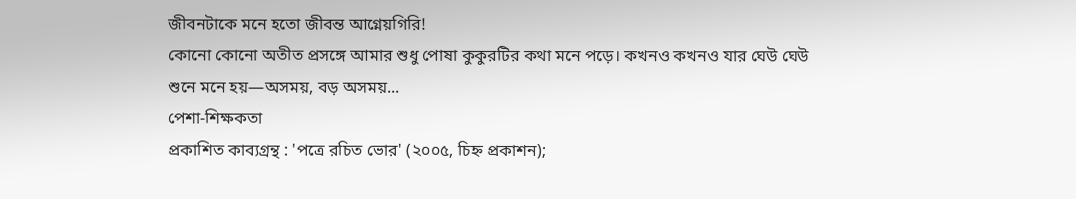জীবনটাকে মনে হতো জীবন্ত আগ্নেয়গিরি!
কোনো কোনো অতীত প্রসঙ্গে আমার শুধু পোষা কুকুরটির কথা মনে পড়ে। কখনও কখনও যার ঘেউ ঘেউ শুনে মনে হয়—অসময়, বড় অসময়...
পেশা-শিক্ষকতা
প্রকাশিত কাব্যগ্রন্থ : 'পত্রে রচিত ভোর' (২০০৫, চিহ্ন প্রকাশন);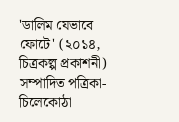'ডালিম যেভাবে ফোটে' (২০১৪, চিত্রকল্প প্রকাশনী)
সম্পাদিত পত্রিকা- চিলেকোঠা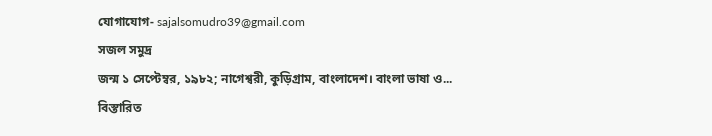যোগাযোগ- sajalsomudro39@gmail.com
সজল সমুদ্র
জন্ম ১ সেপ্টেম্বর, ১৯৮২; নাগেশ্বরী, কুড়িগ্রাম, বাংলাদেশ। বাংলা ভাষা ও...
বিস্তারিত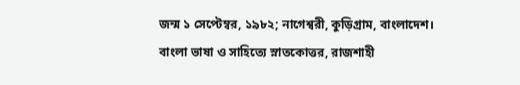জন্ম ১ সেপ্টেম্বর, ১৯৮২; নাগেশ্বরী, কুড়িগ্রাম, বাংলাদেশ। বাংলা ভাষা ও সাহিত্যে স্নাতকোত্তর, রাজশাহী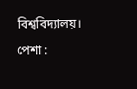বিশ্ববিদ্যালয়। পেশা :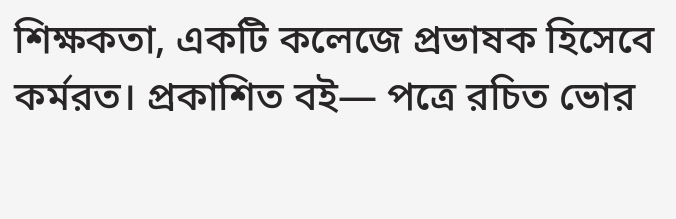শিক্ষকতা, একটি কলেজে প্রভাষক হিসেবে কর্মরত। প্রকাশিত বই— পত্রে রচিত ভোর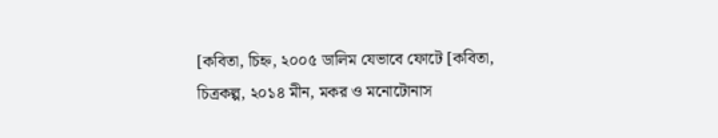[কবিতা, চিহ্ন, ২০০৫ ডালিম যেভাবে ফোটে [কবিতা, চিত্রকল্প, ২০১৪ মীন, মকর ও মনোটোনাস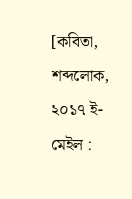[কবিতা, শব্দলোক, ২০১৭ ই-মেইল :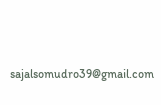sajalsomudro39@gmail.com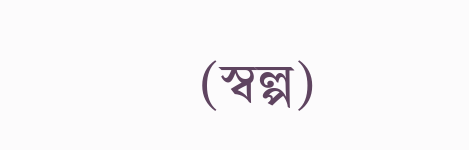(স্বল্প)